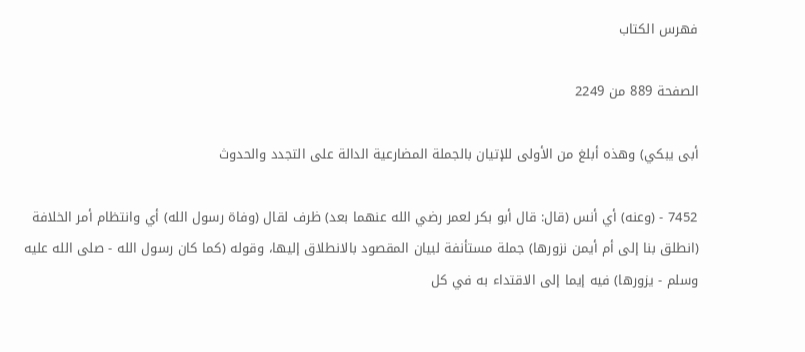فهرس الكتاب

الصفحة 889 من 2249

أبى يبكي) وهذه أبلغ من الأولى للإتيان بالجملة المضارعية الدالة على التجدد والحدوث

7452 - (وعنه) أي أنس (قال: قال أبو بكر لعمر رضي الله عنهما بعد) ظرف لقال (وفاة رسول الله) أي وانتظام أمر الخلافة (انطلق بنا إلى أم أيمن نزورها) جملة مستأنفة لبيان المقصود بالانطلاق إليها، وقوله (كما كان رسول الله - صلى الله عليه وسلم - يزورها) فيه إيما إلى الاقتداء به في كل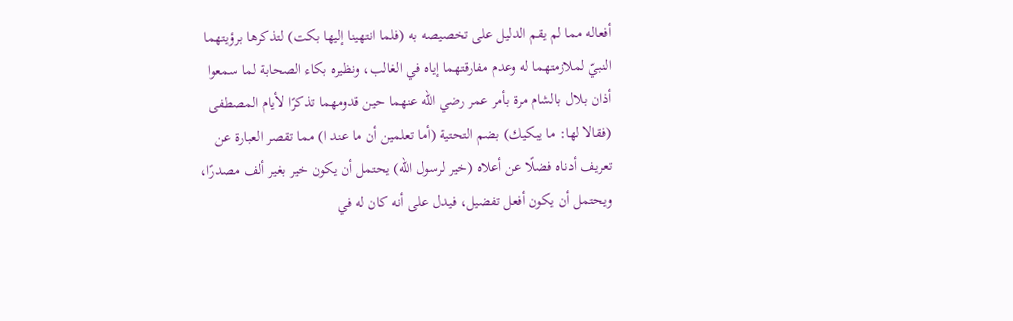أفعاله مما لم يقم الدليل على تخصيصه به (فلما انتهينا إليها بكت) لتذكرها برؤيتهما النبيّ لملازمتهما له وعدم مفارقتهما إياه في الغالب، ونظيره بكاء الصحابة لما سمعوا أذان بلال بالشام مرة بأمر عمر رضي الله عنهما حين قدومهما تذكرًا لأيام المصطفى (فقالا لها: ما يبكيك) بضم التحتية (أما تعلمين أن ما عند ا) مما تقصر العبارة عن تعريف أدناه فضلًا عن أعلاه (خير لرسول الله) يحتمل أن يكون خير بغير ألف مصدرًا، ويحتمل أن يكون أفعل تفضيل، فيدل على أنه كان له في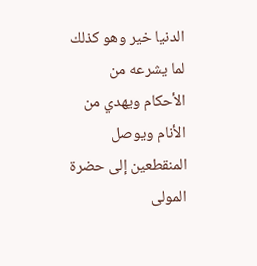الدنيا خير وهو كذلك لما يشرعه من الأحكام ويهدي من الأنام ويوصل المنقطعين إلى حضرة المولى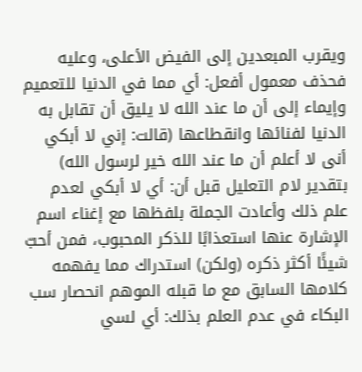ويقرب المبعدين إلى الفيض الأعلى، وعليه فحذف معمول أفعل: أي مما في الدنيا للتعميم وإيماء إلى أن ما عند الله لا يليق أن تقابل به الدنيا لفنائها وانقطاعها (قالت: إني لا أبكي أنى لا أعلم أن ما عند الله خير لرسول الله) بتقدير لام التعليل قبل أن: أي لا أبكي لعدم علم ذلك وأعادت الجملة بلفظها مع إغناء اسم الإشارة عنها استعذابًا للذكر المحبوب، فمن أحبّ شيئًا أكثر ذكره (ولكن) استدراك مما يفهمه كلامها السابق مع ما قبله الموهم انحصار سب البكاء في عدم العلم بذلك: أي لسي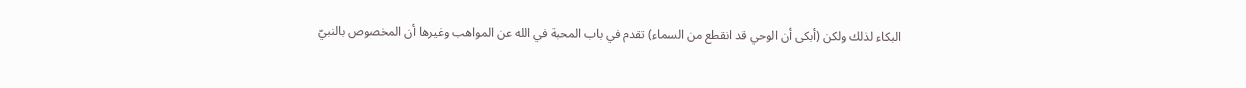البكاء لذلك ولكن (أبكى أن الوحي قد انقطع من السماء) تقدم في باب المحبة في الله عن المواهب وغيرها أن المخصوص بالنبيّ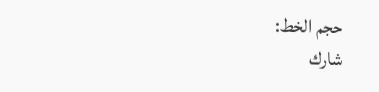حجم الخط:
شارك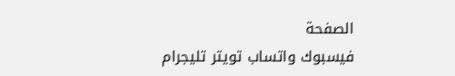الصفحة
فيسبوك واتساب تويتر تليجرام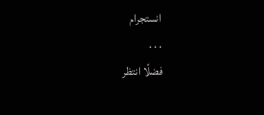انستجرام
. . .
فضلًا انتظر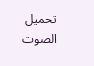تحميل الصوت